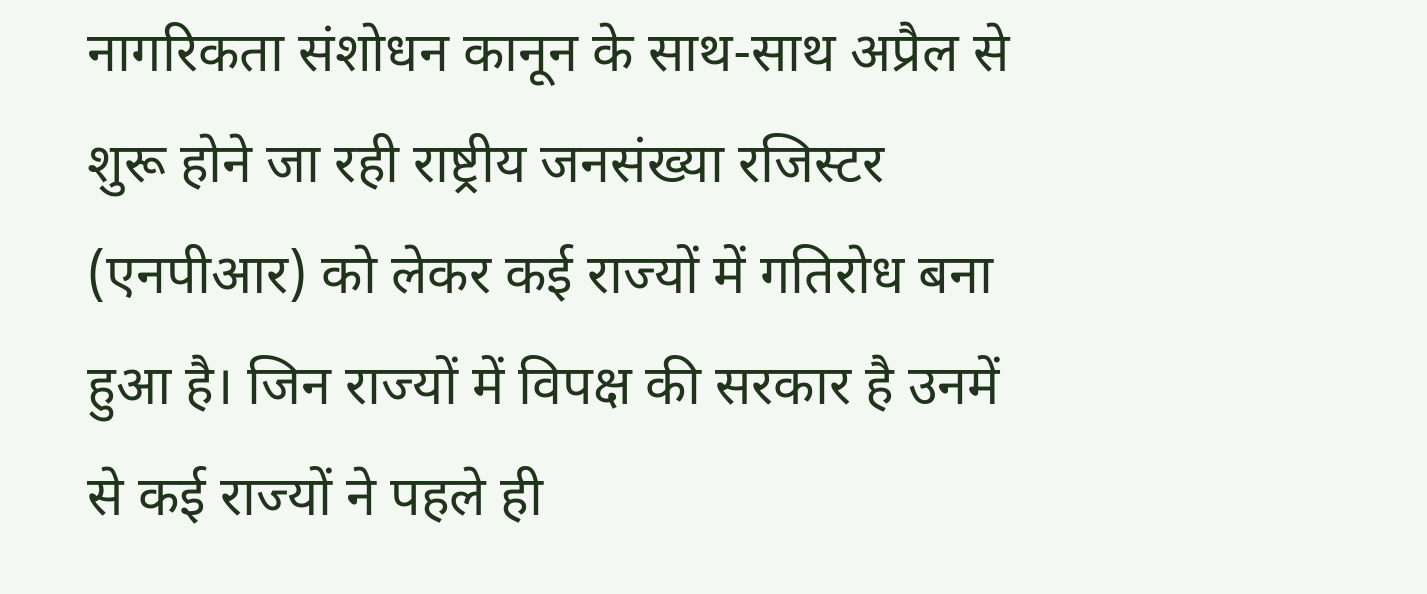नागरिकता संशोधन कानून के साथ-साथ अप्रैल से शुरू होने जा रही राष्ट्रीय जनसंख्या रजिस्टर (एनपीआर) को लेकर कई राज्यों में गतिरोध बना हुआ है। जिन राज्यों में विपक्ष की सरकार है उनमें से कई राज्यों ने पहले ही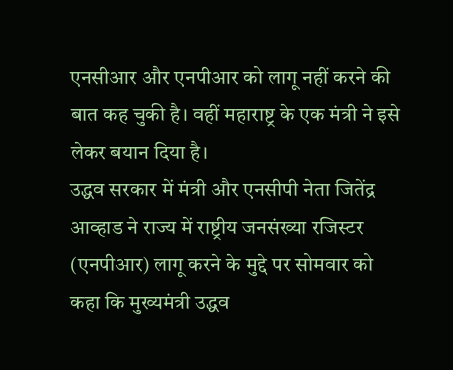एनसीआर और एनपीआर को लागू नहीं करने की बात कह चुकी है। वहीं महाराष्ट्र के एक मंत्री ने इसे लेकर बयान दिया है।
उद्धव सरकार में मंत्री और एनसीपी नेता जितेंद्र आव्हाड ने राज्य में राष्ट्रीय जनसंख्या रजिस्टर (एनपीआर) लागू करने के मुद्दे पर सोमवार को कहा कि मुख्यमंत्री उद्धव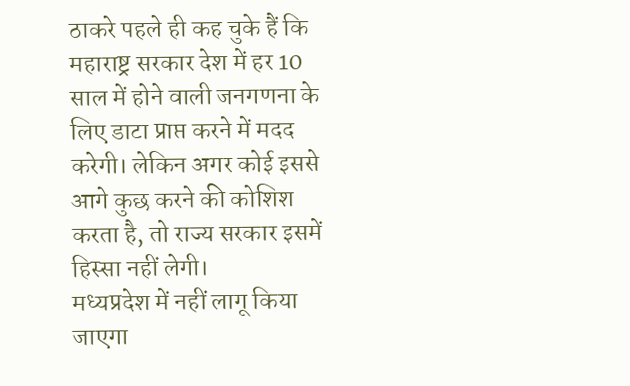ठाकरे पहले ही कह चुके हैं कि महाराष्ट्र सरकार देश में हर 10 साल में होने वाली जनगणना के लिए डाटा प्राप्त करने में मदद करेगी। लेकिन अगर कोई इससे आगे कुछ करने की कोशिश करता है, तो राज्य सरकार इसमें हिस्सा नहीं लेगी।
मध्यप्रदेश में नहीं लागू किया जाएगा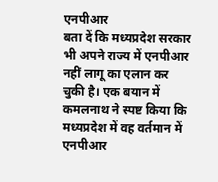एनपीआर
बता दें कि मध्यप्रदेश सरकार भी अपने राज्य में एनपीआर नहीं लागू का एलान कर चुकी है। एक बयान में कमलनाथ ने स्पष्ट किया कि मध्यप्रदेश में वह वर्तमान में एनपीआर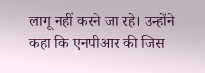लागू नहीं करने जा रहे। उन्होंने कहा कि एनपीआर की जिस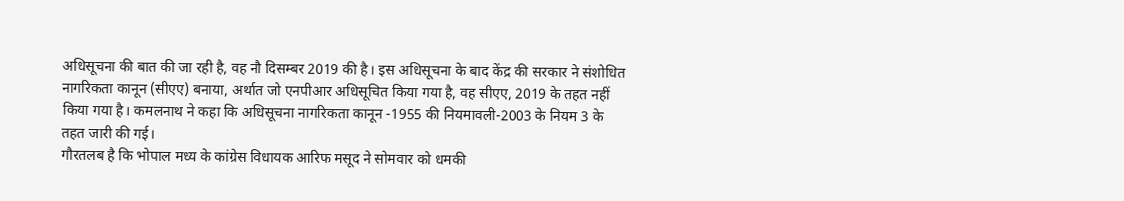अधिसूचना की बात की जा रही है, वह नौ दिसम्बर 2019 की है। इस अधिसूचना के बाद केंद्र की सरकार ने संशोधित नागरिकता कानून (सीएए) बनाया, अर्थात जो एनपीआर अधिसूचित किया गया है, वह सीएए, 2019 के तहत नहीं किया गया है। कमलनाथ ने कहा कि अधिसूचना नागरिकता कानून -1955 की नियमावली-2003 के नियम 3 के तहत जारी की गई।
गौरतलब है कि भोपाल मध्य के कांग्रेस विधायक आरिफ मसूद ने सोमवार को धमकी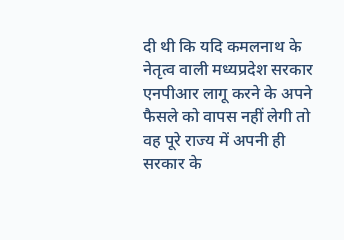दी थी कि यदि कमलनाथ के नेतृत्व वाली मध्यप्रदेश सरकार एनपीआर लागू करने के अपने फैसले को वापस नहीं लेगी तो वह पूरे राज्य में अपनी ही सरकार के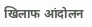खिलाफ आंदोलन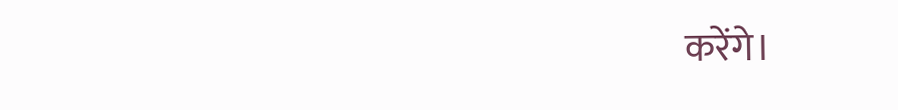करेंगे।